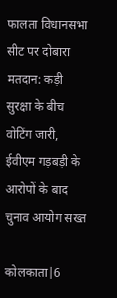फालता विधानसभा सीट पर दोबारा मतदान: कड़ी सुरक्षा के बीच वोटिंग जारी, ईवीएम गड़बड़ी के आरोपों के बाद चुनाव आयोग सख्त

कोलकाता|6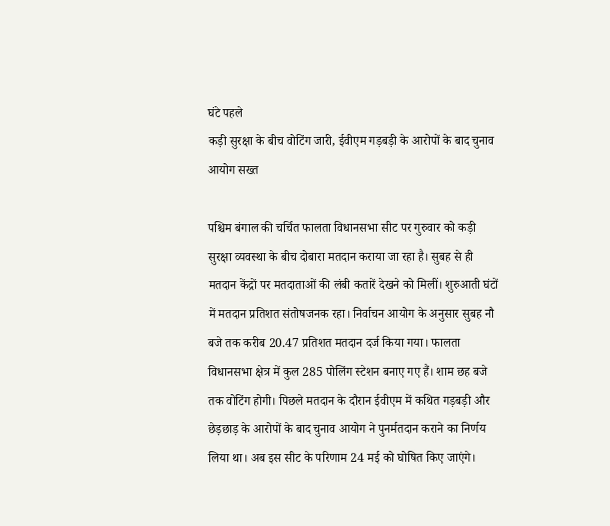घंटे पहले
कड़ी सुरक्षा के बीच वोटिंग जारी, ईवीएम गड़बड़ी के आरोपों के बाद चुनाव आयोग सख्त

पश्चिम बंगाल की चर्चित फालता विधानसभा सीट पर गुरुवार को कड़ी सुरक्षा व्यवस्था के बीच दोबारा मतदान कराया जा रहा है। सुबह से ही मतदान केंद्रों पर मतदाताओं की लंबी कतारें देखने को मिलीं। शुरुआती घंटों में मतदान प्रतिशत संतोषजनक रहा। निर्वाचन आयोग के अनुसार सुबह नौ बजे तक करीब 20.47 प्रतिशत मतदान दर्ज किया गया। फालता विधानसभा क्षेत्र में कुल 285 पोलिंग स्टेशन बनाए गए हैं। शाम छह बजे तक वोटिंग होगी। पिछले मतदान के दौरान ईवीएम में कथित गड़बड़ी और छेड़छाड़ के आरोपों के बाद चुनाव आयोग ने पुनर्मतदान कराने का निर्णय लिया था। अब इस सीट के परिणाम 24 मई को घोषित किए जाएंगे।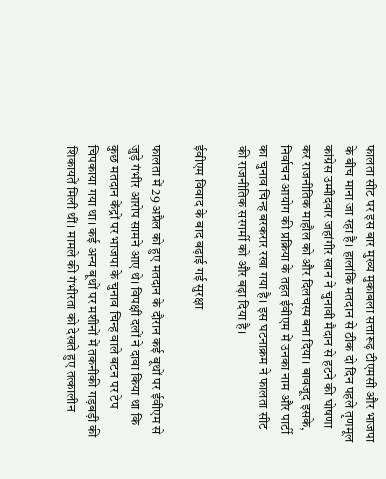फालता सीट पर इस बार मुख्य मुकाबला सत्तारूढ़ टीएमसी और भाजपा के बीच माना जा रहा है। हालांकि मतदान से ठीक दो दिन पहले तृणमूल कांग्रेस उम्मीदवार जहांगीर खान ने चुनावी मैदान से हटने की घोषणा कर राजनीतिक माहौल को और दिलचस्प बना दिया। बावजूद इसके, निर्वाचन आयोग की प्रक्रिया के तहत ईवीएम में उनका नाम और पार्टी का चुनाव चिन्ह बरकरार रखा गया है। इस घटनाक्रम ने फालता सीट की राजनीतिक सरगर्मी को और बढ़ा दिया है।

ईवीएम विवाद के बाद बढ़ाई गई सुरक्षा

फालता में 29 अप्रैल को हुए मतदान के दौरान कई बूथों पर ईवीएम से जुड़े गंभीर आरोप सामने आए थे। विपक्षी दलों ने दावा किया था कि कुछ मतदान केंद्रों पर भाजपा के चुनाव चिन्ह वाले बटन पर टेप चिपकाया गया था। कई अन्य बूथों पर मशीनों में तकनीकी गड़बड़ी की शिकायतें मिली थीं। मामले की गंभीरता को देखते हुए तत्कालीन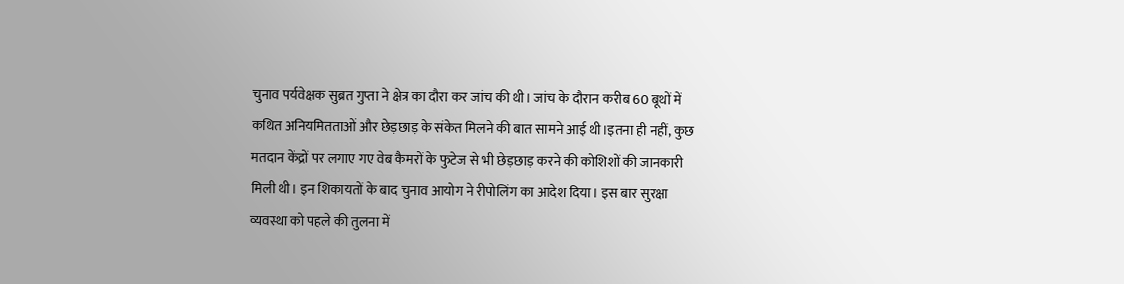चुनाव पर्यवेक्षक सुब्रत गुप्ता ने क्षेत्र का दौरा कर जांच की थी। जांच के दौरान करीब 60 बूथों में कथित अनियमितताओं और छेड़छाड़ के संकेत मिलने की बात सामने आई थी।इतना ही नहीं, कुछ मतदान केंद्रों पर लगाए गए वेब कैमरों के फुटेज से भी छेड़छाड़ करने की कोशिशों की जानकारी मिली थी। इन शिकायतों के बाद चुनाव आयोग ने रीपोलिंग का आदेश दिया। इस बार सुरक्षा व्यवस्था को पहले की तुलना में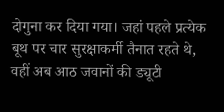दोगुना कर दिया गया। जहां पहले प्रत्येक बूथ पर चार सुरक्षाकर्मी तैनात रहते थे, वहीं अब आठ जवानों की ड्यूटी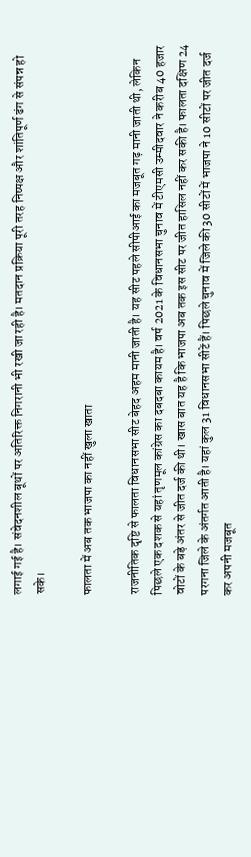लगाई गई है। संवेदनशील बूथों पर अतिरिक्त निगरानी भी रखी जा रही है। मतदान प्रक्रिया पूरी तरह निष्पक्ष और शांतिपूर्ण ढंग से संपन्न हो सके।

फालता में अब तक भाजपा का नहीं खुला खाता

राजनीतिक दृष्टि से फालता विधानसभा सीट बेहद अहम मानी जाती है। यह सीट पहले सीपीआई का मजबूत गढ़ मानी जाती थी, लेकिन पिछले एक दशक से यहां तृणमूल कांग्रेस का दबदबा कायम है। वर्ष 2021 के विधानसभा चुनाव में टीएमसी उम्मीदवार ने करीब 40 हजार वोटों के बड़े अंतर से जीत दर्ज की थी। खास बात यह है कि भाजपा अब तक इस सीट पर जीत हासिल नहीं कर सकी है। फालता दक्षिण 24 परगना जिले के अंतर्गत आती है। यहां कुल 31 विधानसभा सीटें हैं। पिछले चुनाव में जिले की 30 सीटों में भाजपा ने 10 सीटों पर जीत दर्ज कर अपनी मजबूत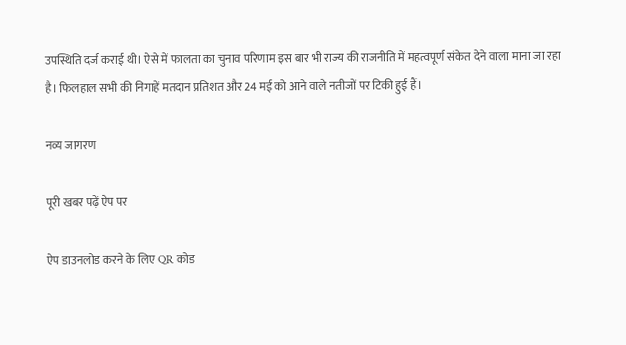उपस्थिति दर्ज कराई थी। ऐसे में फालता का चुनाव परिणाम इस बार भी राज्य की राजनीति में महत्वपूर्ण संकेत देने वाला माना जा रहा है। फिलहाल सभी की निगाहें मतदान प्रतिशत और 24 मई को आने वाले नतीजों पर टिकी हुई हैं।

नव्य जागरण

पूरी खबर पढ़ें ऐप पर

ऐप डाउनलोड करने के लिए QR कोड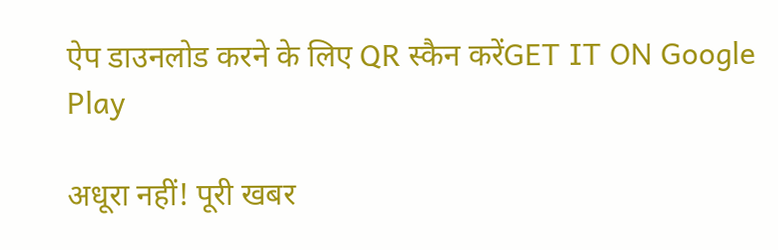ऐप डाउनलोड करने के लिए QR स्कैन करेंGET IT ON Google Play

अधूरा नहीं! पूरी खबर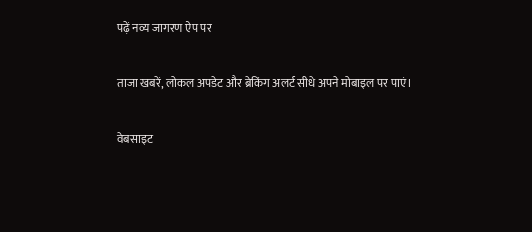पढ़ें नव्य जागरण ऐप पर

ताजा खबरें, लोकल अपडेट और ब्रेकिंग अलर्ट सीधे अपने मोबाइल पर पाएं।

वेबसाइट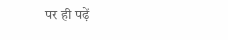पर ही पढ़ें